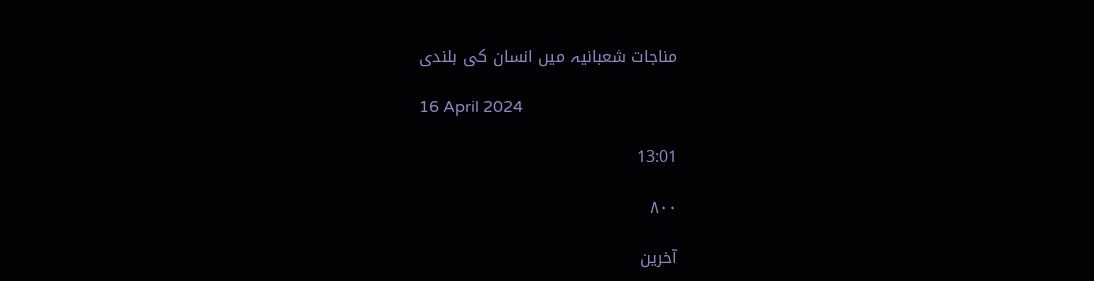مناجات شعبانیہ میں انسان کی بلندی

16 April 2024

13:01

۸۰۰

آخرین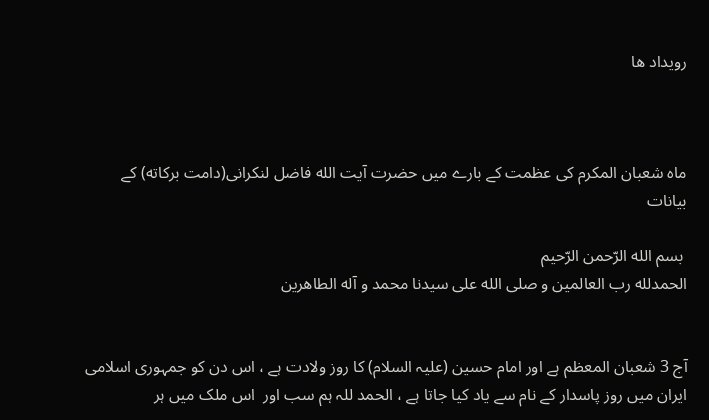رویداد ها



ماہ شعبان المکرم کی عظمت کے بارے میں حضرت آیت الله فاضل لنکرانی(دامت برکاته) کے بیانات

 بسم الله الرّحمن الرّحيم
الحمدلله رب العالمين و صلى الله على سيدنا محمد و آله الطاهرين


آج 3 شعبان المعظم ہے اور امام حسین (علیہ السلام) کا روز ولادت ہے ، اس دن کو جمہوری اسلامی ایران میں روز پاسدار کے نام سے یاد کیا جاتا ہے ، الحمد للہ ہم سب اور  اس ملک میں ہر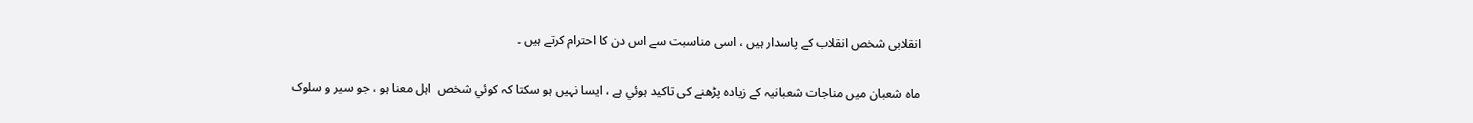انقلابی شخص انقلاب کے پاسدار ہیں ، اسی مناسبت سے اس دن کا احترام کرتے ہیں ۔

ماہ شعبان میں مناجات شعبانیہ کے زیادہ پڑھنے کی تاکید ہوئي ہے ، ایسا نہیں ہو سکتا کہ کوئي شخص  اہل معنا ہو ، جو سیر و سلوک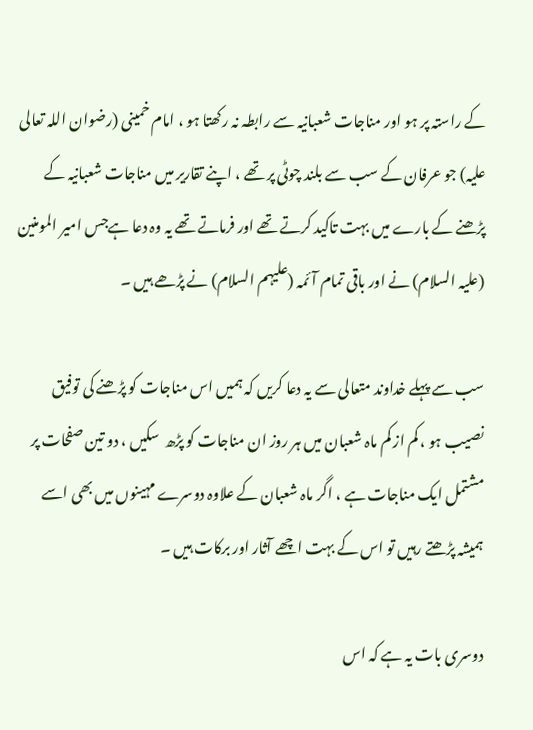کے راستہ پر ہو اور مناجات شعبانیہ سے رابطہ نہ رکھتا ہو ، امام خمینی (رضوان اللہ تعالی علیہ) جو عرفان کے سب سے بلند چوٹی پر تھے ، اپنے تقاریر میں مناجات شعبانیہ کے پڑھنے کے بارے میں بہت تاکید کرتے تھے اور فرماتے تھے یہ وہ دعا ہےجس امیر المومنین (علیہ السلام) نے اور باقی تمام آئمہ (علیہم السلام) نے پڑھے ہیں ۔

سب سے پہلے خداوند متعالی سے یہ دعا کریں کہ ہمیں اس مناجات کو پڑھنے کی توفیق نصیب ہو ، کم از کم ماہ شعبان میں ہر روز ان مناجات کو پڑھ  سکیں ، دو تین صفحات پر مشتمل ایک مناجات ہے ، اگر ماہ شعبان کے علاوہ دوسرے مہینوں میں بھی اسے ہمیشہ پڑھتے رہیں تو اس کے بہت اچھے آثار اور برکات ہیں ۔

دوسری بات یہ ہے کہ اس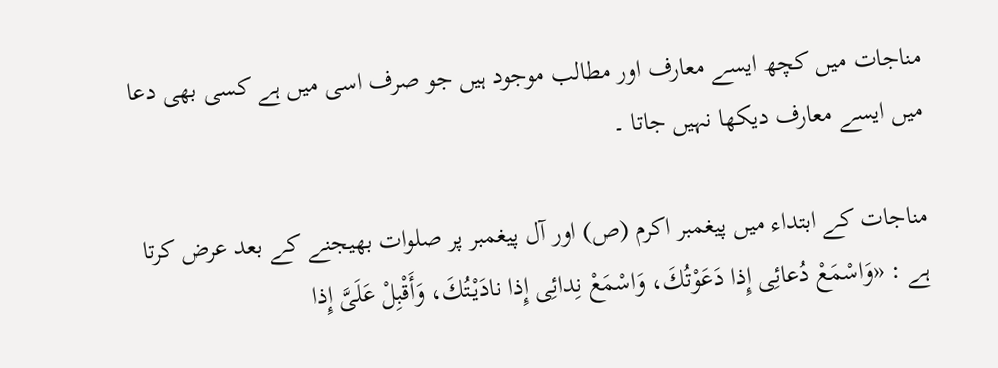مناجات میں کچھ ایسے معارف اور مطالب موجود ہیں جو صرف اسی میں ہے کسی بھی دعا میں ایسے معارف دیکھا نہیں جاتا ۔

مناجات کے ابتداء میں پیغمبر اکرم (ص) اور آل پیغمبر پر صلوات بھیجنے کے بعد عرض کرتا ہے : «وَاسْمَعْ دُعائِى إِذا دَعَوْتُكَ، وَاسْمَعْ نِدائِى إِذا نادَيْتُكَ، وَأَقْبِلْ عَلَىَّ إِذا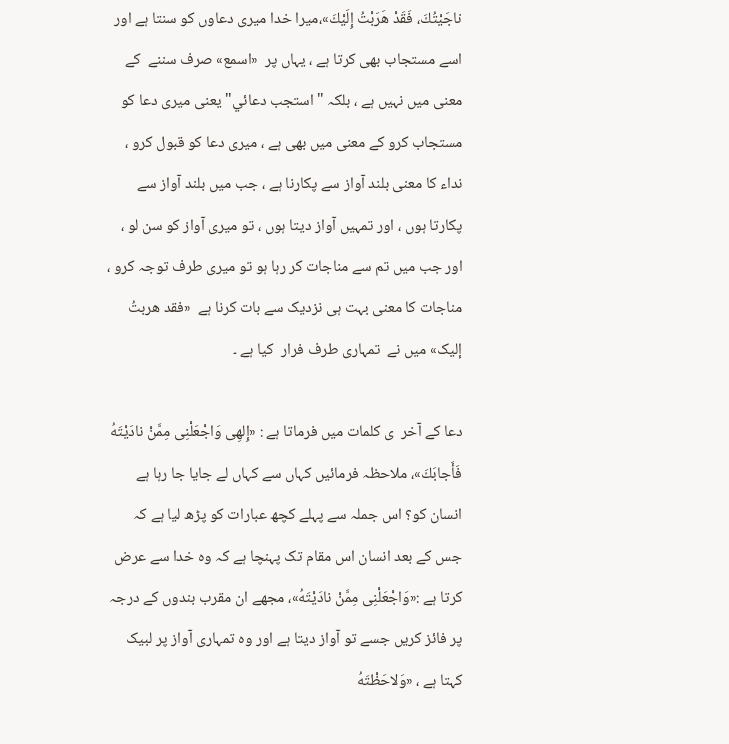ناجَيْتُكَ، فَقَدْ هَرَبْتُ إِلَيْكَ»،میرا خدا میری دعاوں کو سنتا ہے اور اسے مستجاب بھی کرتا ہے ، یہاں پر  «اسمع» صرف سننے  کے معنی میں نہیں ہے ، بلکہ "استجب دعائي" یعنی میری دعا کو مستجاب کرو کے معنی میں بھی ہے ، میری دعا کو قبول کرو ، نداء کا معنی بلند آواز سے پکارنا ہے ، جب میں بلند آواز سے پکارتا ہوں ، اور تمہیں آواز دیتا ہوں ، تو میری آواز کو سن لو ، اور جب میں تم سے مناجات کر رہا ہو تو میری طرف توجہ کرو ، مناجات کا معنی بہت ہی نزدیک سے بات کرنا ہے  «فقد هربتُ إلیک» میں نے  تمہاری طرف فرار  کیا ہے ۔

دعا کے آخر  ی کلمات میں فرماتا ہے : «إِلهِى وَاجْعَلْنِى مِمَّنْ نادَيْتَهُ فَأَجابَكَ»، ملاحظہ فرمائيں کہاں سے کہاں لے جایا جا رہا ہے انسان کو؟ اس جملہ سے پہلے کچھ عبارات کو پڑھ لیا ہے کہ جس کے بعد انسان اس مقام تک پہنچا ہے کہ وہ خدا سے عرض کرتا ہے :«وَاجْعَلْنِى مِمَّنْ نادَيْتَهُ»، مجھے ان مقرب بندوں کے درجہ پر فائز کریں جسے تو آواز دیتا ہے اور وہ تمہاری آواز پر لبیک کہتا ہے ، «وَلاحَظْتَهُ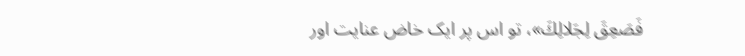فَصَعِقَ لِجَلالِكَ»، تو اس پر ایک خاض عنایت اور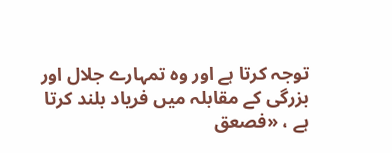توجہ کرتا ہے اور وہ تمہارے جلال اور بزرگی کے مقابلہ میں فریاد بلند کرتا ہے ، «فصعق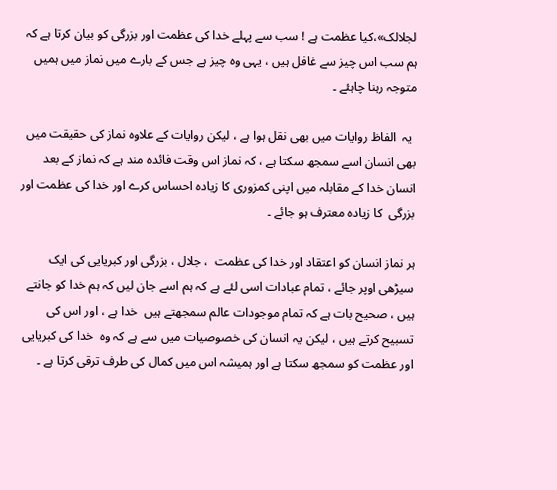لجلالک»،کیا عظمت ہے ! سب سے پہلے خدا کی عظمت اور بزرگی کو بیان کرتا ہے کہ ہم سب اس چیز سے غافل ہیں ، یہی وہ چیز ہے جس کے بارے میں نماز میں ہمیں متوجہ رہنا چاہئے ۔

 یہ  الفاظ روایات میں بھی نقل ہوا ہے ، لیکن روایات کے علاوہ نماز کی حقیقت میں بھی انسان اسے سمجھ سکتا ہے ، کہ نماز اس وقت فائدہ مند ہے کہ نماز کے بعد انسان خدا کے مقابلہ میں اپنی کمزوری کا زیادہ احساس کرے اور خدا کی عظمت اور بزرگی  کا زیادہ معترف ہو جائے ۔

ہر نماز انسان کو اعتقاد اور خدا کی عظمت  ، جلال ، بزرگی اور کبريایی کی ایک  سیڑھی اوپر جائے ، تمام عبادات اسی لئے ہے کہ ہم اسے جان لیں کہ ہم خدا کو جانتے ہیں ، صحیح بات ہے کہ تمام موجودات عالم سمجھتے ہیں  خدا ہے ، اور اس کی تسبیح کرتے ہیں ، لیکن یہ انسان کی خصوصیات میں سے ہے کہ وہ  خدا کی کبریایی اور عظمت کو سمجھ سکتا ہے اور ہمیشہ اس میں کمال کی طرف ترقی کرتا ہے ۔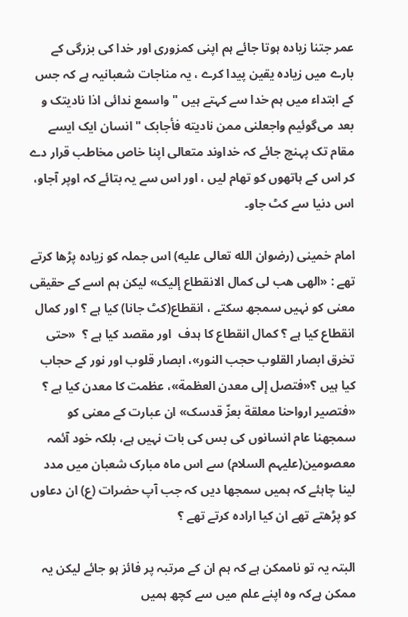عمر جتنا زیادہ ہوتا جائے ہم اپنی کمزوری اور خدا کی بزرگی کے بارے میں زیادہ یقین پیدا کرے ، یہ مناجات شعبانیہ ہے کہ جس کے ابتداء میں ہم خدا سے کہتے ہیں " واسمع ندائی اذا نادیتک و بعد می‌گوئیم واجعلنی ممن نادیته فأجابک "انسان ایک ایسے مقام تک پہنچ جائے کہ خداوند متعالی اپنا خاص مخاطب قرار دے  کر اس کے ہاتھوں کو تھام لیں ، اور اس سے یہ بتائے کہ اوپر آجاو، اس دنیا سے کٹ جاو۔

امام خمینی (رضوان الله تعالی علیه) اس جملہ کو زیادہ پڑھا کرتے تھے : «الهی هب لی کمال الانقطاع إلیک» لیکن ہم اسے کے حقیقی معنی کو نہیں سمجھ سکتے ، انقطاع(کٹ جانا) کیا ہے ؟ اور کمال انقطاع کیا ہے ؟ کمال انقطاع کا ہدف  اور مقصد کیا ہے ؟  «حتی تخرق ابصار القلوب حجب النور»، ابصار قلوب اور نور کے حجاب کیا ہیں ؟«فتصل إلی معدن العظمة»، عظمت کا معدن کیا ہے ؟ «فتصیر ارواحنا معلقة بعزّ قدسک» ان عبارت کے معنی کو سمجھنا عام انسانوں کی بس کی بات نہیں ہے، بلکہ خود آئمہ معصومین(علیہم السلام) سے اس ماہ مبارک شعبان میں مدد لینا چاہئے کہ ہمیں سمجھا دیں کہ جب آپ حضرات (ع) ان دعاوں کو پڑھتے تھے ان کیا ارادہ کرتے تھے ؟

البتہ یہ تو ناممکن ہے کہ ہم ان کے مرتبہ پر فائز ہو جائے لیکن یہ ممکن ہےکہ وہ اپنے علم میں سے کچھ ہمیں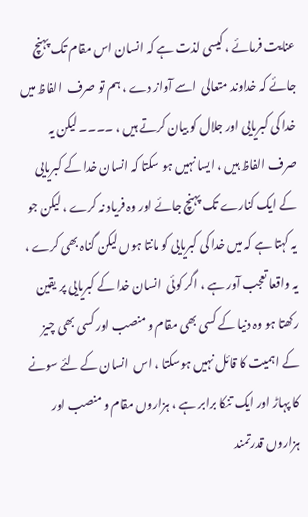عنایت فرمائے ، کیسی لذت ہے کہ انسان اس مقام تک پہنچ جائے کہ خداوند متعالی  اسے آواز دے ، ہم تو صرف  الفاظ میں خدا کی کبریایی اور جلال کو بیان کرتے ہیں ، ۔۔۔۔ لیکن یہ صرف الفاظ ہیں ، ایسا نہیں ہو سکتا کہ انسان خدا کے کبریایی کے ایک کنارے تک پہنچ جائے اور وہ فریاد نہ کرے ، لیکن جو یہ کہتا ہے کہ میں خدا کی کبریایی کو مانتا ہوں لیکن گناہ بھی کرے ، یہ واقعا تعجب آور ہے ، اگر کوئی  انسان خدا کے کبریایی پر یقین رکھتا ہو وہ دنیا کے کسی بھی مقام و منصب اور کسی بھی چيز کے اہمیت کا قائل نہیں ہوسکتا ، اس  انسان کے لئے سونے کا پہاڑ اور ایک تنکا برابر ہے ، ہزاروں مقام و منصب اور ہزاروں قدرتمند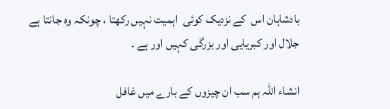بادشاہان اس  کے نزدیک کوئی  اہمیت نہیں رکھتا ، چونکہ وہ جانتا ہے جلال اور کبریایی اور بزرگی کہیں اور ہے ۔

انشاء اللہ ہم سب ان چیزوں کے بارے میں غافل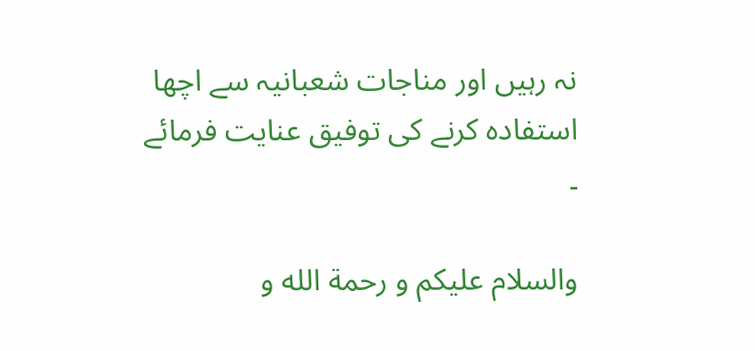نہ رہیں اور مناجات شعبانیہ سے اچھا استفادہ کرنے کی توفیق عنایت فرمائے ۔

والسلام علیکم و رحمة الله و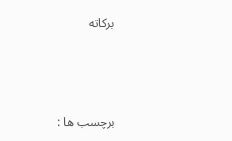برکاته



برچسب ها :